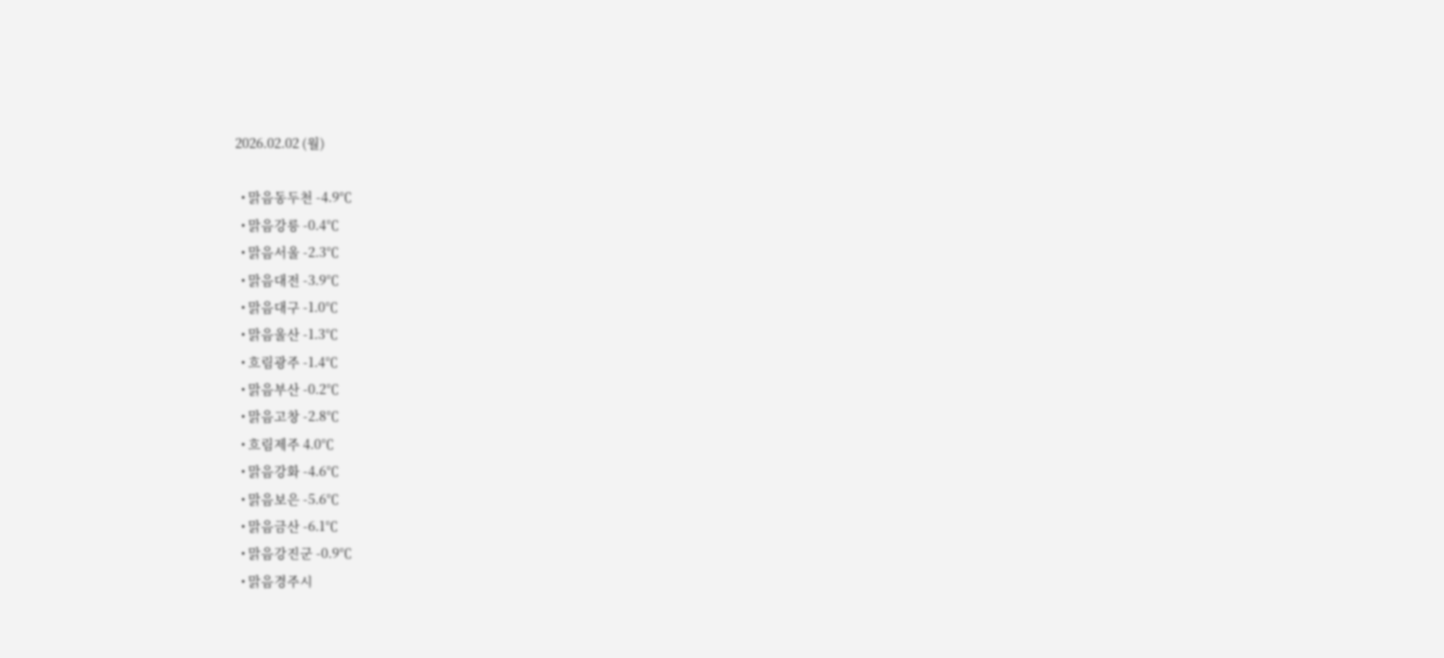2026.02.02 (월)

  • 맑음동두천 -4.9℃
  • 맑음강릉 -0.4℃
  • 맑음서울 -2.3℃
  • 맑음대전 -3.9℃
  • 맑음대구 -1.0℃
  • 맑음울산 -1.3℃
  • 흐림광주 -1.4℃
  • 맑음부산 -0.2℃
  • 맑음고창 -2.8℃
  • 흐림제주 4.0℃
  • 맑음강화 -4.6℃
  • 맑음보은 -5.6℃
  • 맑음금산 -6.1℃
  • 맑음강진군 -0.9℃
  • 맑음경주시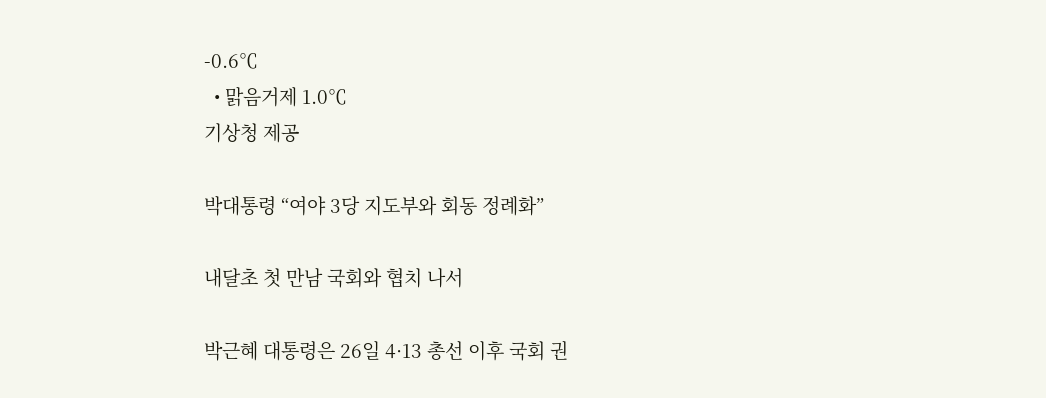-0.6℃
  • 맑음거제 1.0℃
기상청 제공

박대통령 “여야 3당 지도부와 회동 정례화”

내달초 첫 만남 국회와 협치 나서

박근혜 대통령은 26일 4·13 총선 이후 국회 권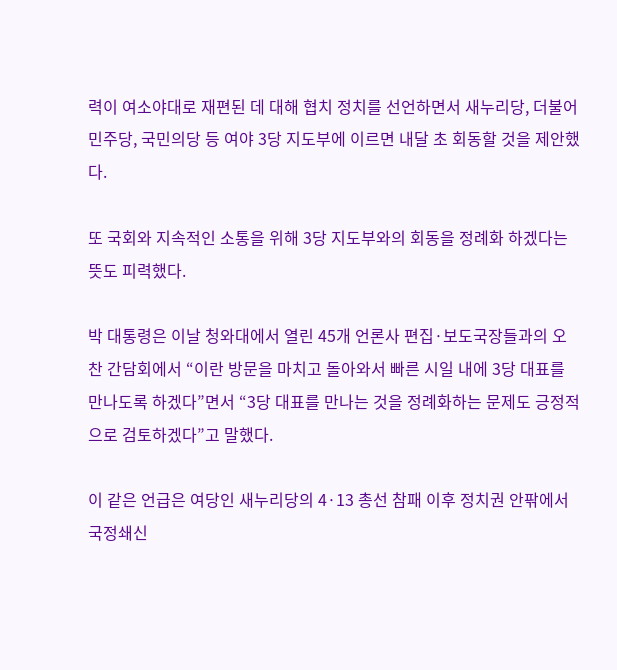력이 여소야대로 재편된 데 대해 협치 정치를 선언하면서 새누리당, 더불어민주당, 국민의당 등 여야 3당 지도부에 이르면 내달 초 회동할 것을 제안했다.

또 국회와 지속적인 소통을 위해 3당 지도부와의 회동을 정례화 하겠다는 뜻도 피력했다.

박 대통령은 이날 청와대에서 열린 45개 언론사 편집·보도국장들과의 오찬 간담회에서 “이란 방문을 마치고 돌아와서 빠른 시일 내에 3당 대표를 만나도록 하겠다”면서 “3당 대표를 만나는 것을 정례화하는 문제도 긍정적으로 검토하겠다”고 말했다.

이 같은 언급은 여당인 새누리당의 4·13 총선 참패 이후 정치권 안팎에서 국정쇄신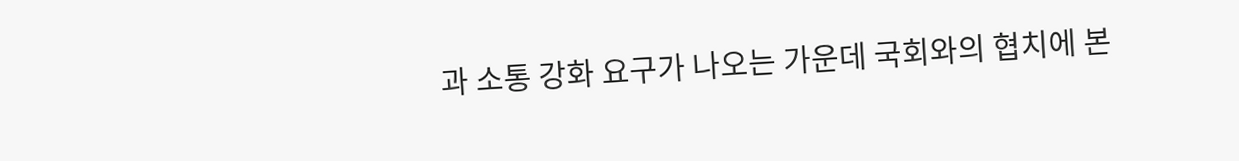과 소통 강화 요구가 나오는 가운데 국회와의 협치에 본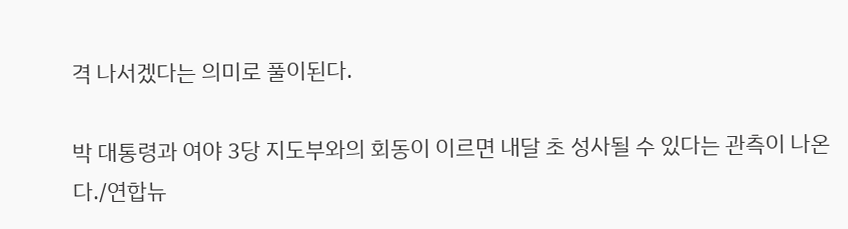격 나서겠다는 의미로 풀이된다.

박 대통령과 여야 3당 지도부와의 회동이 이르면 내달 초 성사될 수 있다는 관측이 나온다./연합뉴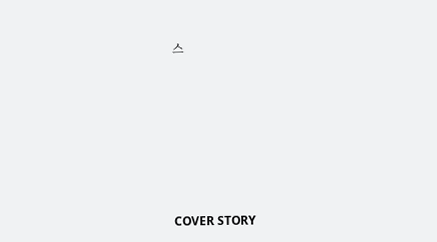스








COVER STORY